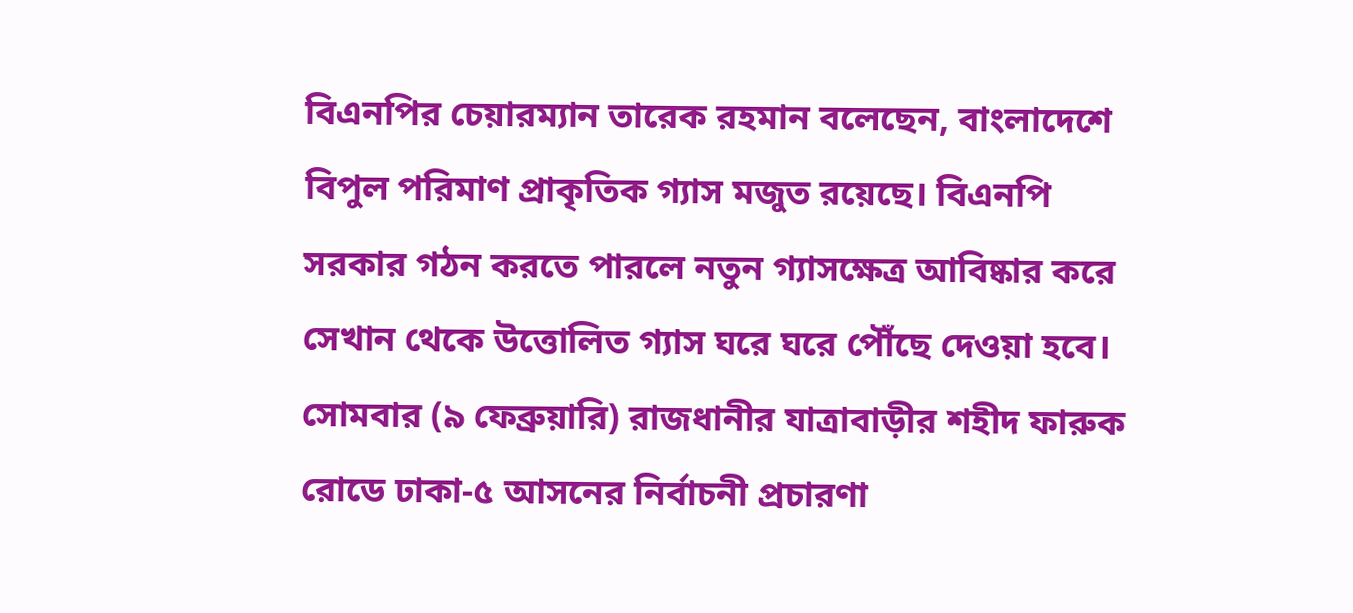বিএনপির চেয়ারম্যান তারেক রহমান বলেছেন, বাংলাদেশে বিপুল পরিমাণ প্রাকৃতিক গ্যাস মজুত রয়েছে। বিএনপি সরকার গঠন করতে পারলে নতুন গ্যাসক্ষেত্র আবিষ্কার করে সেখান থেকে উত্তোলিত গ্যাস ঘরে ঘরে পৌঁছে দেওয়া হবে।
সোমবার (৯ ফেব্রুয়ারি) রাজধানীর যাত্রাবাড়ীর শহীদ ফারুক রোডে ঢাকা-৫ আসনের নির্বাচনী প্রচারণা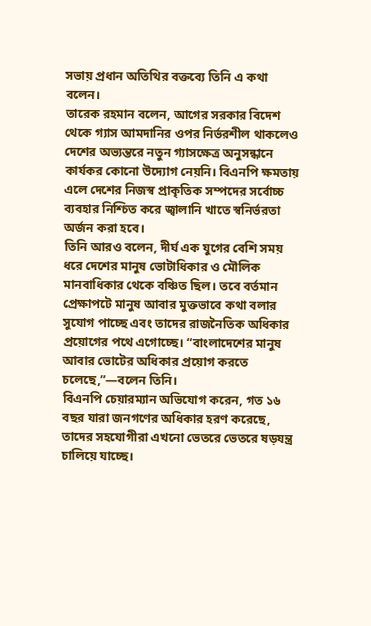সভায় প্রধান অতিথির বক্তব্যে তিনি এ কথা বলেন।
তারেক রহমান বলেন, আগের সরকার বিদেশ থেকে গ্যাস আমদানির ওপর নির্ভরশীল থাকলেও দেশের অভ্যন্তরে নতুন গ্যাসক্ষেত্র অনুসন্ধানে কার্যকর কোনো উদ্যোগ নেয়নি। বিএনপি ক্ষমতায় এলে দেশের নিজস্ব প্রাকৃতিক সম্পদের সর্বোচ্চ ব্যবহার নিশ্চিত করে জ্বালানি খাতে স্বনির্ভরতা অর্জন করা হবে।
তিনি আরও বলেন, দীর্ঘ এক যুগের বেশি সময় ধরে দেশের মানুষ ভোটাধিকার ও মৌলিক মানবাধিকার থেকে বঞ্চিত ছিল। তবে বর্তমান প্রেক্ষাপটে মানুষ আবার মুক্তভাবে কথা বলার সুযোগ পাচ্ছে এবং তাদের রাজনৈতিক অধিকার প্রয়োগের পথে এগোচ্ছে। “বাংলাদেশের মানুষ আবার ভোটের অধিকার প্রয়োগ করতে চলেছে,”—বলেন তিনি।
বিএনপি চেয়ারম্যান অভিযোগ করেন, গত ১৬ বছর যারা জনগণের অধিকার হরণ করেছে, তাদের সহযোগীরা এখনো ভেতরে ভেতরে ষড়যন্ত্র চালিয়ে যাচ্ছে।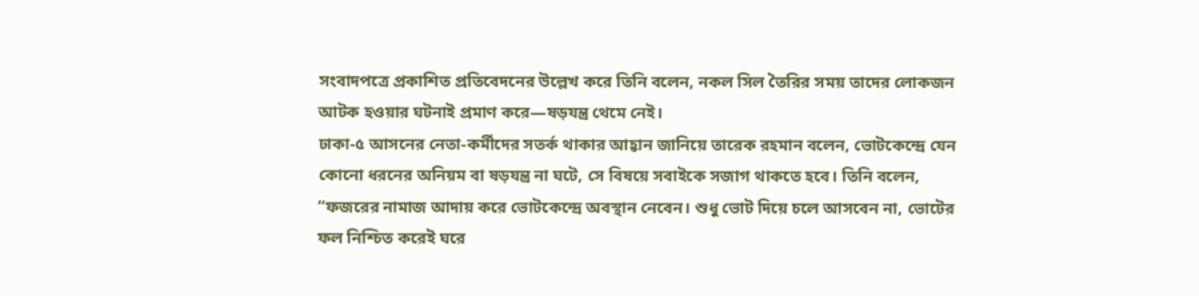সংবাদপত্রে প্রকাশিত প্রতিবেদনের উল্লেখ করে তিনি বলেন, নকল সিল তৈরির সময় তাদের লোকজন আটক হওয়ার ঘটনাই প্রমাণ করে—ষড়যন্ত্র থেমে নেই।
ঢাকা-৫ আসনের নেতা-কর্মীদের সতর্ক থাকার আহ্বান জানিয়ে তারেক রহমান বলেন, ভোটকেন্দ্রে যেন কোনো ধরনের অনিয়ম বা ষড়যন্ত্র না ঘটে, সে বিষয়ে সবাইকে সজাগ থাকতে হবে। তিনি বলেন, “ফজরের নামাজ আদায় করে ভোটকেন্দ্রে অবস্থান নেবেন। শুধু ভোট দিয়ে চলে আসবেন না, ভোটের ফল নিশ্চিত করেই ঘরে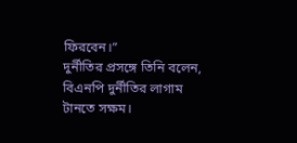ফিরবেন।”
দুর্নীতির প্রসঙ্গে তিনি বলেন, বিএনপি দুর্নীতির লাগাম টানতে সক্ষম।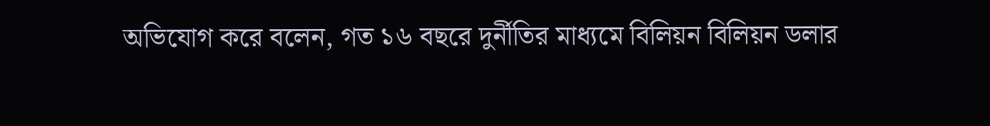অভিযোগ করে বলেন, গত ১৬ বছরে দুর্নীতির মাধ্যমে বিলিয়ন বিলিয়ন ডলার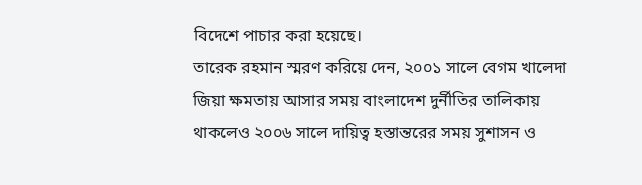বিদেশে পাচার করা হয়েছে।
তারেক রহমান স্মরণ করিয়ে দেন, ২০০১ সালে বেগম খালেদা জিয়া ক্ষমতায় আসার সময় বাংলাদেশ দুর্নীতির তালিকায় থাকলেও ২০০৬ সালে দায়িত্ব হস্তান্তরের সময় সুশাসন ও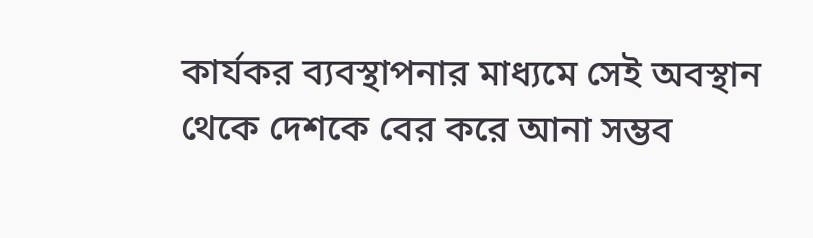কার্যকর ব্যবস্থাপনার মাধ্যমে সেই অবস্থান থেকে দেশকে বের করে আনা সম্ভব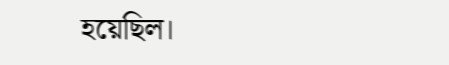হয়েছিল।